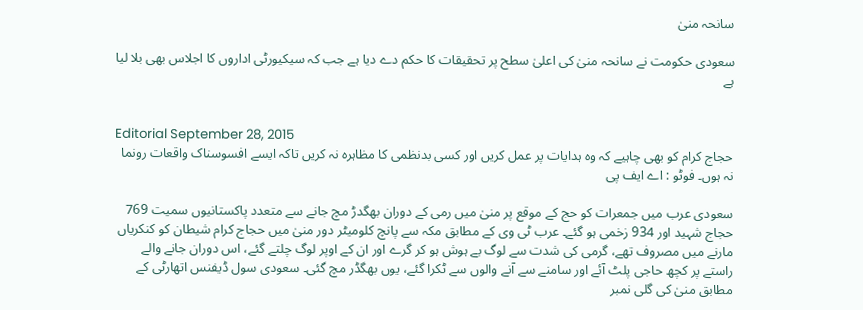سانحہ منیٰ

سعودی حکومت نے سانحہ منیٰ کی اعلیٰ سطح پر تحقیقات کا حکم دے دیا ہے جب کہ سیکیورٹی اداروں کا اجلاس بھی بلا لیا ہے


Editorial September 28, 2015
حجاج کرام کو بھی چاہیے کہ وہ ہدایات پر عمل کریں اور کسی بدنظمی کا مظاہرہ نہ کریں تاکہ ایسے افسوسناک واقعات رونما نہ ہوں۔ فوٹو : اے ایف پی

سعودی عرب میں جمعرات کو حج کے موقع پر منیٰ میں رمی کے دوران بھگدڑ مچ جانے سے متعدد پاکستانیوں سمیت 769 حجاج شہید اور 934 زخمی ہو گئے۔ عرب ٹی وی کے مطابق مکہ سے پانچ کلومیٹر دور منیٰ میں حجاج کرام شیطان کو کنکریاں مارنے میں مصروف تھے، گرمی کی شدت سے لوگ بے ہوش ہو کر گرے اور ان کے اوپر لوگ چلتے گئے، اس دوران جانے والے راستے پر کچھ حاجی پلٹ آئے اور سامنے سے آنے والوں سے ٹکرا گئے، یوں بھگڈر مچ گئی۔ سعودی سول ڈیفنس اتھارٹی کے مطابق منیٰ کی گلی نمبر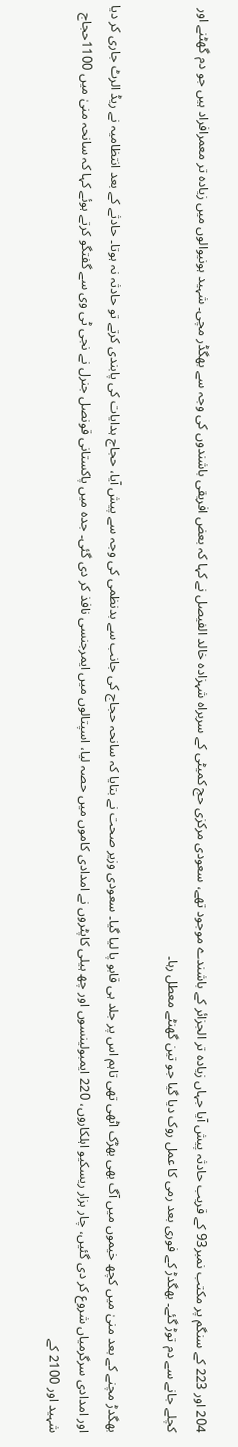204 اور 223 کے سنگم پر مکتب نمبر93 کے قریب حادثہ پیش آیا جہاں زیادہ تر الجزائر کے باشندے موجود تھے، سعودی مرکزی حج کمیٹی کے سربراہ شہزادہ خالد الفیصل نے کہا کہ بعض افریقی باشندوں کی وجہ سے بھگڈر مچی۔ شہید ہونیوالوں میں زیادہ تر معمرافراد ہیں جو دم گھٹنے اور کچلے جانے سے دم توڑ گئے۔ بھگدڑ کے فوری بعد رمی کا عمل روک دیا گیا جو تین گھنٹے معطل رہا۔

بھگدڑ مچنے کے بعد منیٰ میں کچھ خیموں میں آگ بھی بھڑک اٹھی تھی تاہم اس پر جلد ہی قابو پا لیا گیا۔ سعودی وزیر صحت نے بتایا کہ سانحہ حجاج کی جانب سے بدنظمی کی وجہ سے پیش آیا، حجاج ہدایات کی پابندی کرتے تو حادثہ نہ ہوتا۔ حادثے کے بعد انتظامیہ نے ریڈ الرٹ جاری کر دیا اور امدادی سرگرمیاں شروع کر دی گئیں، چار ہزار ریسکیو اہلکاروں، 220 ایمبولینسوں اور چھ ہیلی کاپٹروں نے امدادی کاموں میں حصہ لیا، اسپتالوں میں ایمرجنسی نافذ کر دی گئی۔ جدہ میں پاکستانی قونصل جنرل نے نجی ٹی وی سے گفتگو کرتے ہوئے کہا کہ سانحہ منیٰ میں 1100حجاج شہید اور 2100 کے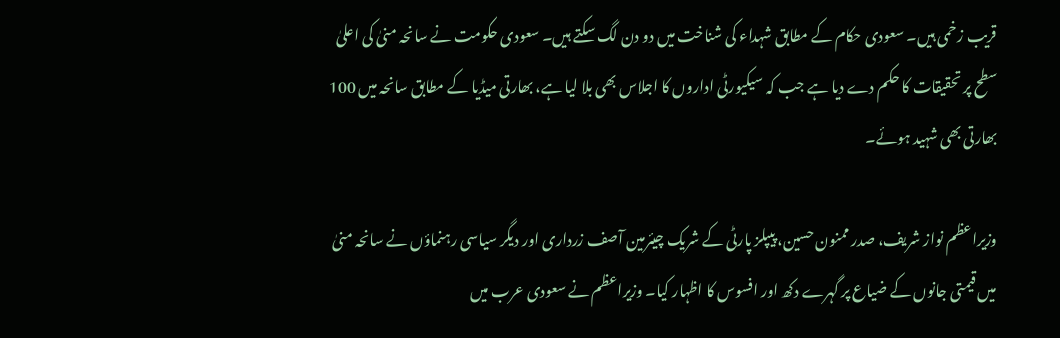قریب زخمی ہیں۔ سعودی حکام کے مطابق شہداء کی شناخت میں دو دن لگ سکتے ہیں۔ سعودی حکومت نے سانحہ منیٰ کی اعلیٰ سطح پر تحقیقات کا حکم دے دیا ہے جب کہ سیکیورٹی اداروں کا اجلاس بھی بلا لیا ہے، بھارتی میڈیا کے مطابق سانحہ میں 100 بھارتی بھی شہید ہوئے۔

وزیراعظم نواز شریف، صدر ممنون حسین، پیپلز پارٹی کے شریک چیئرمین آصف زرداری اور دیگر سیاسی رہنماؤں نے سانحہ منیٰ میں قیمتی جانوں کے ضیاع پر گہرے دکھ اور افسوس کا اظہار کیا۔ وزیراعظم نے سعودی عرب میں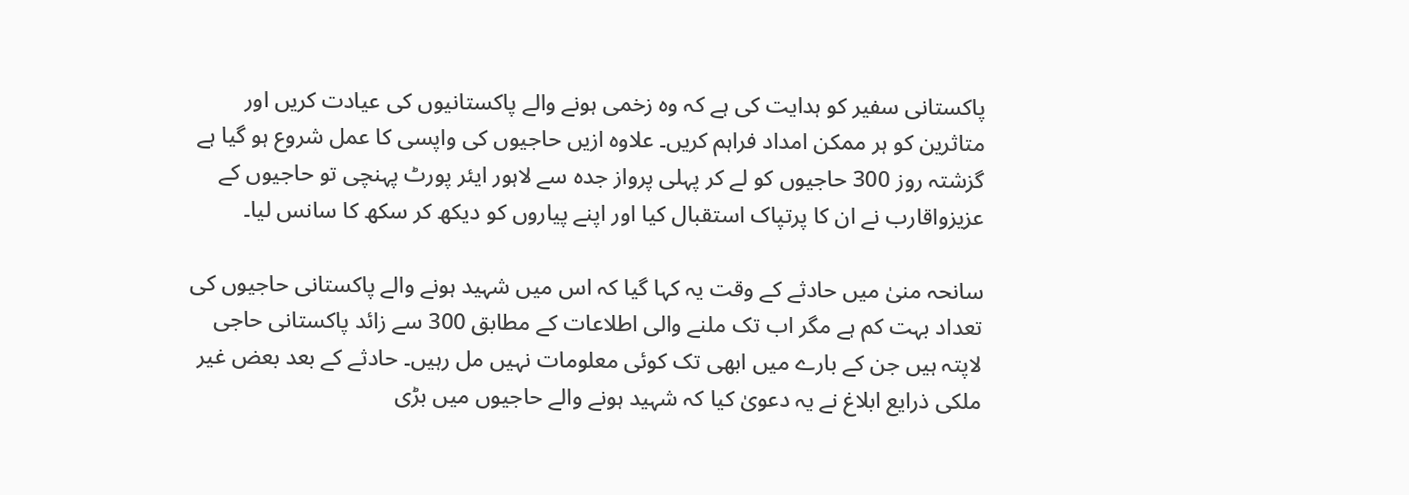پاکستانی سفیر کو ہدایت کی ہے کہ وہ زخمی ہونے والے پاکستانیوں کی عیادت کریں اور متاثرین کو ہر ممکن امداد فراہم کریں۔ علاوہ ازیں حاجیوں کی واپسی کا عمل شروع ہو گیا ہے گزشتہ روز 300 حاجیوں کو لے کر پہلی پرواز جدہ سے لاہور ایئر پورٹ پہنچی تو حاجیوں کے عزیزواقارب نے ان کا پرتپاک استقبال کیا اور اپنے پیاروں کو دیکھ کر سکھ کا سانس لیا۔

سانحہ منیٰ میں حادثے کے وقت یہ کہا گیا کہ اس میں شہید ہونے والے پاکستانی حاجیوں کی تعداد بہت کم ہے مگر اب تک ملنے والی اطلاعات کے مطابق 300 سے زائد پاکستانی حاجی لاپتہ ہیں جن کے بارے میں ابھی تک کوئی معلومات نہیں مل رہیں۔ حادثے کے بعد بعض غیر ملکی ذرایع ابلاغ نے یہ دعویٰ کیا کہ شہید ہونے والے حاجیوں میں بڑی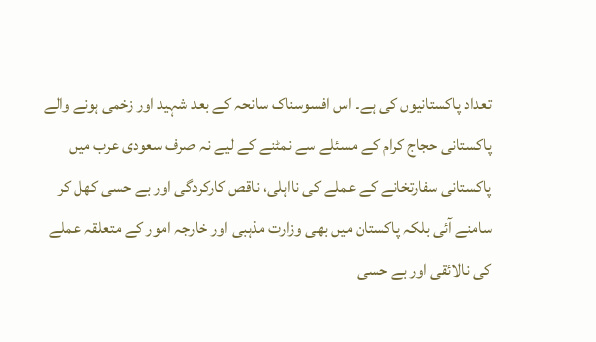تعداد پاکستانیوں کی ہے۔ اس افسوسناک سانحہ کے بعد شہید اور زخمی ہونے والے پاکستانی حجاج کرام کے مسئلے سے نمٹنے کے لیے نہ صرف سعودی عرب میں پاکستانی سفارتخانے کے عملے کی نااہلی، ناقص کارکردگی اور بے حسی کھل کر سامنے آئی بلکہ پاکستان میں بھی وزارت مذہبی اور خارجہ امور کے متعلقہ عملے کی نالائقی اور بے حسی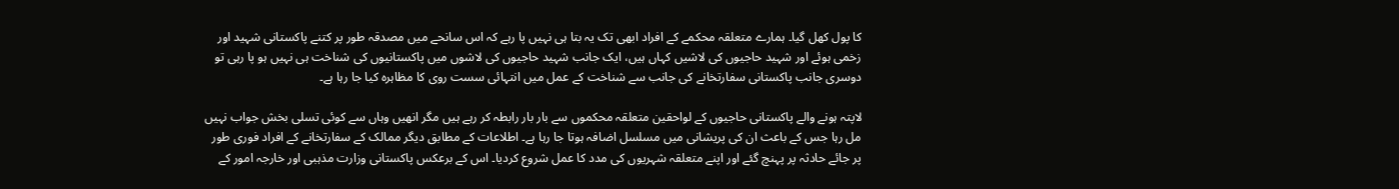کا پول کھل گیا۔ ہمارے متعلقہ محکمے کے افراد ابھی تک یہ بتا ہی نہیں پا رہے کہ اس سانحے میں مصدقہ طور پر کتنے پاکستانی شہید اور زخمی ہوئے اور شہید حاجیوں کی لاشیں کہاں ہیں، ایک جانب شہید حاجیوں کی لاشوں میں پاکستانیوں کی شناخت ہی نہیں ہو پا رہی تو دوسری جانب پاکستانی سفارتخانے کی جانب سے شناخت کے عمل میں انتہائی سست روی کا مظاہرہ کیا جا رہا ہے۔

لاپتہ ہونے والے پاکستانی حاجیوں کے لواحقین متعلقہ محکموں سے بار بار رابطہ کر رہے ہیں مگر انھیں وہاں سے کوئی تسلی بخش جواب نہیں مل رہا جس کے باعث ان کی پریشانی میں مسلسل اضافہ ہوتا جا رہا ہے۔ اطلاعات کے مطابق دیگر ممالک کے سفارتخانے کے افراد فوری طور پر جائے حادثہ پر پہنچ گئے اور اپنے متعلقہ شہریوں کی مدد کا عمل شروع کردیا۔ اس کے برعکس پاکستانی وزارت مذہبی اور خارجہ امور کے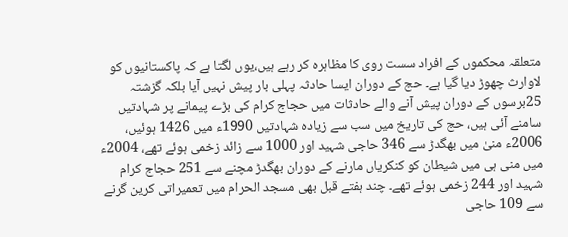متعلقہ محکموں کے افراد سست روی کا مظاہرہ کر رہے ہیں،یوں لگتا ہے کہ پاکستانیوں کو لاوارث چھوڑ دیا گیا ہے۔ حج کے دوران ایسا حادثہ پہلی بار پیش نہیں آیا بلکہ گزشتہ 25برسوں کے دوران پیش آنے والے حادثات میں حجاج کرام کی بڑے پیمانے پر شہادتیں سامنے آئی ہیں، حج کی تاریخ میں سب سے زیادہ شہادتیں 1990ء میں 1426 ہوئیں، 2006ء منیٰ میں بھگدڑ سے 346 حاجی شہید اور 1000 سے زائد زخمی ہوئے تھے، 2004ء میں منی ہی میں شیطان کو کنکریاں مارنے کے دوران بھگدڑ مچنے سے 251 حجاج کرام شہید اور 244 زخمی ہوئے تھے۔ چند ہفتے قبل بھی مسجد الحرام میں تعمیراتی کرین گرنے سے 109 حاجی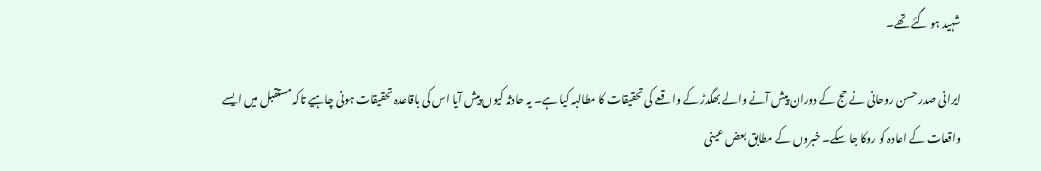شہید ہو گئے تھے۔

ایرانی صدر حسن روحانی نے حج کے دوران پیش آنے والے بھگدڑ کے واقعے کی تحقیقات کا مطالبہ کیا ہے۔ یہ حادثہ کیوں پیش آیا اس کی باقاعدہ تحقیقات ہونی چاہیے تاکہ مستقبل میں ایسے واقعات کے اعادہ کو روکا جا سکے۔ خبروں کے مطابق بعض عینی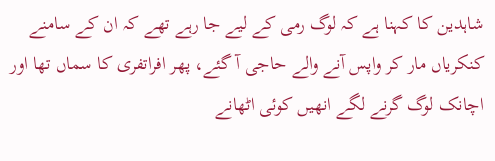شاہدین کا کہنا ہے کہ لوگ رمی کے لیے جا رہے تھے کہ ان کے سامنے کنکریاں مار کر واپس آنے والے حاجی آ گئے، پھر افراتفری کا سماں تھا اور اچانک لوگ گرنے لگے انھیں کوئی اٹھانے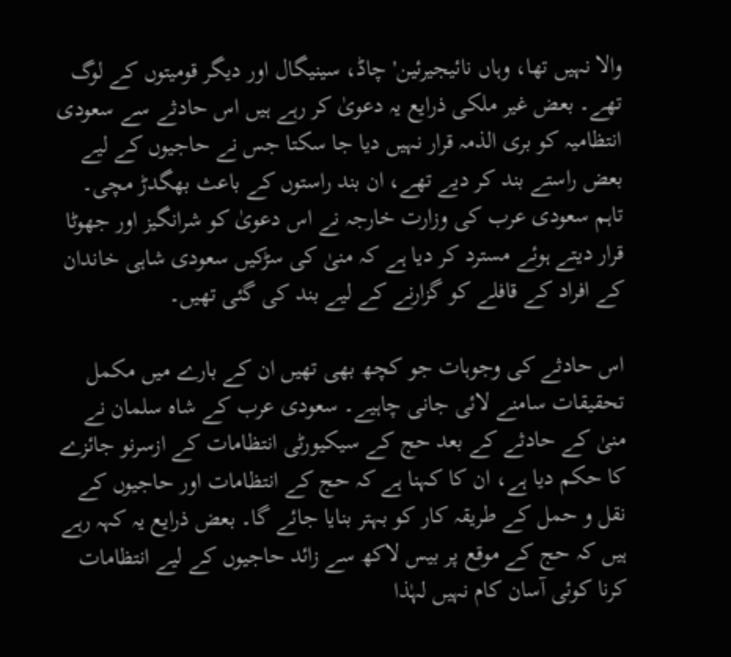والا نہیں تھا، وہاں نائیجیرئین' چاڈ، سینیگال اور دیگر قومیتوں کے لوگ تھے۔ بعض غیر ملکی ذرایع یہ دعویٰ کر رہے ہیں اس حادثے سے سعودی انتظامیہ کو بری الذمہ قرار نہیں دیا جا سکتا جس نے حاجیوں کے لیے بعض راستے بند کر دیے تھے، ان بند راستوں کے باعث بھگدڑ مچی۔ تاہم سعودی عرب کی وزارت خارجہ نے اس دعویٰ کو شرانگیز اور جھوٹا قرار دیتے ہوئے مسترد کر دیا ہے کہ منیٰ کی سڑکیں سعودی شاہی خاندان کے افراد کے قافلے کو گزارنے کے لیے بند کی گئی تھیں۔

اس حادثے کی وجوہات جو کچھ بھی تھیں ان کے بارے میں مکمل تحقیقات سامنے لائی جانی چاہیے۔ سعودی عرب کے شاہ سلمان نے منیٰ کے حادثے کے بعد حج کے سیکیورٹی انتظامات کے ازسرنو جائزے کا حکم دیا ہے، ان کا کہنا ہے کہ حج کے انتظامات اور حاجیوں کے نقل و حمل کے طریقہ کار کو بہتر بنایا جائے گا۔ بعض ذرایع یہ کہہ رہے ہیں کہ حج کے موقع پر بیس لاکھ سے زائد حاجیوں کے لیے انتظامات کرنا کوئی آسان کام نہیں لہٰذا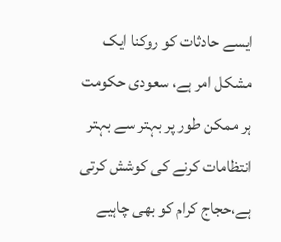ایسے حادثات کو روکنا ایک مشکل امر ہے، سعودی حکومت ہر ممکن طور پر بہتر سے بہتر انتظامات کرنے کی کوشش کرتی ہے،حجاج کرام کو بھی چاہیے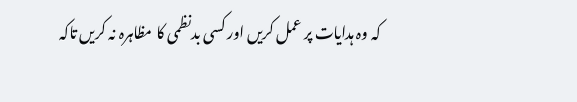کہ وہ ہدایات پر عمل کریں اور کسی بدنظمی کا مظاہرہ نہ کریں تاکہ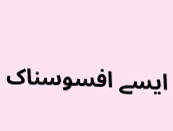ایسے افسوسناک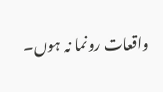واقعات رونما نہ ہوں۔